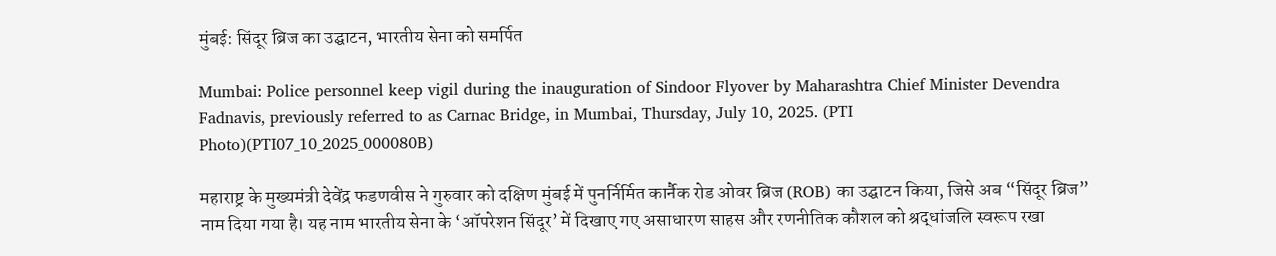मुंबई: सिंदूर ब्रिज का उद्घाटन, भारतीय सेना को समर्पित

Mumbai: Police personnel keep vigil during the inauguration of Sindoor Flyover by Maharashtra Chief Minister Devendra Fadnavis, previously referred to as Carnac Bridge, in Mumbai, Thursday, July 10, 2025. (PTI Photo)(PTI07_10_2025_000080B)

महाराष्ट्र के मुख्यमंत्री देवेंद्र फडणवीस ने गुरुवार को दक्षिण मुंबई में पुनर्निर्मित कार्नैक रोड ओवर ब्रिज (ROB) का उद्घाटन किया, जिसे अब “सिंदूर ब्रिज” नाम दिया गया है। यह नाम भारतीय सेना के ‘ऑपरेशन सिंदूर’ में दिखाए गए असाधारण साहस और रणनीतिक कौशल को श्रद्धांजलि स्वरूप रखा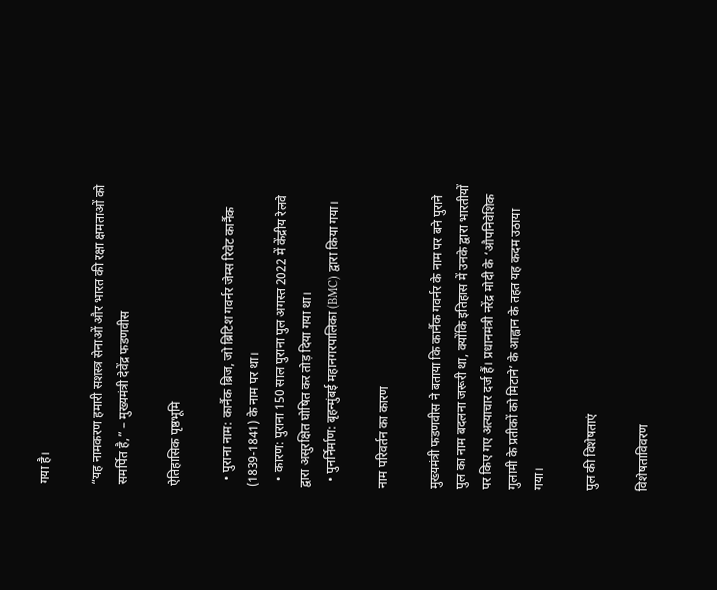गया है।

“यह नामकरण हमारी सशस्त्र सेनाओं और भारत की रक्षा क्षमताओं को समर्पित है,” – मुख्यमंत्री देवेंद्र फडणवीस

ऐतिहासिक पृष्ठभूमि

  • पुराना नाम: कार्नैक ब्रिज, जो ब्रिटिश गवर्नर जेम्स रिवेट कार्नैक (1839-1841) के नाम पर था।
  • कारण: पुराना 150 साल पुराना पुल अगस्त 2022 में केंद्रीय रेलवे द्वारा असुरक्षित घोषित कर तोड़ दिया गया था।
  • पुनर्निर्माण: बृहन्मुंबई महानगरपालिका (BMC) द्वारा किया गया।

नाम परिवर्तन का कारण

मुख्यमंत्री फडणवीस ने बताया कि कार्नैक गवर्नर के नाम पर बने पुराने पुल का नाम बदलना जरूरी था, क्योंकि इतिहास में उनके द्वारा भारतीयों पर किए गए अत्याचार दर्ज हैं। प्रधानमंत्री नरेंद्र मोदी के ‘औपनिवेशिक गुलामी के प्रतीकों को मिटाने’ के आह्वान के तहत यह कदम उठाया गया।

पुल की विशेषताएं

विशेषताविवरण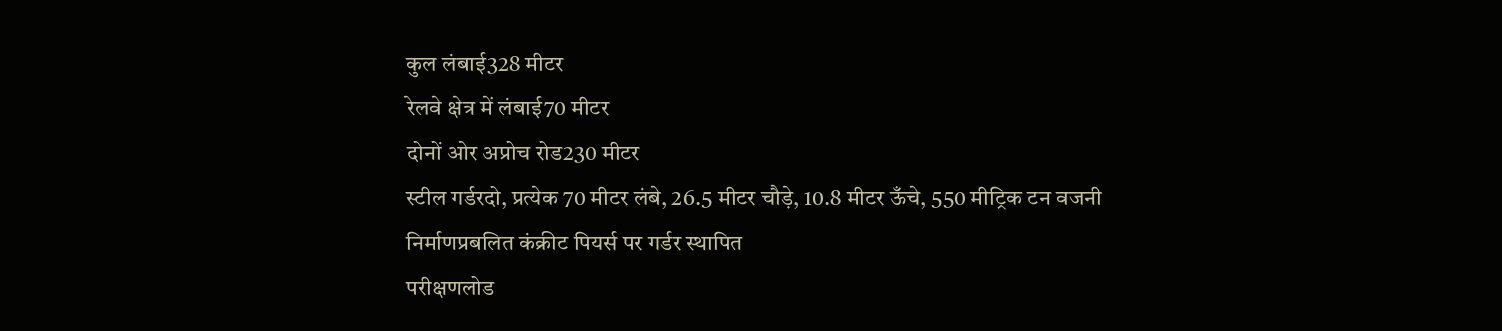कुल लंबाई328 मीटर
रेलवे क्षेत्र में लंबाई70 मीटर
दोनों ओर अप्रोच रोड230 मीटर
स्टील गर्डरदो, प्रत्येक 70 मीटर लंबे, 26.5 मीटर चौड़े, 10.8 मीटर ऊँचे, 550 मीट्रिक टन वजनी
निर्माणप्रबलित कंक्रीट पियर्स पर गर्डर स्थापित
परीक्षणलोड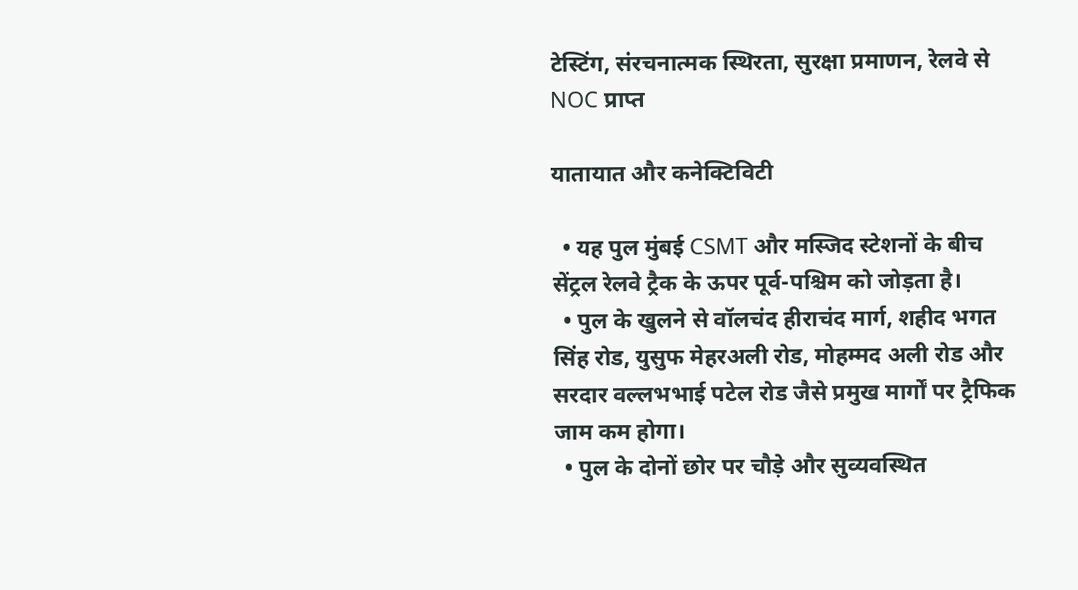टेस्टिंग, संरचनात्मक स्थिरता, सुरक्षा प्रमाणन, रेलवे से NOC प्राप्त

यातायात और कनेक्टिविटी

  • यह पुल मुंबई CSMT और मस्जिद स्टेशनों के बीच सेंट्रल रेलवे ट्रैक के ऊपर पूर्व-पश्चिम को जोड़ता है।
  • पुल के खुलने से वॉलचंद हीराचंद मार्ग, शहीद भगत सिंह रोड, युसुफ मेहरअली रोड, मोहम्मद अली रोड और सरदार वल्लभभाई पटेल रोड जैसे प्रमुख मार्गों पर ट्रैफिक जाम कम होगा।
  • पुल के दोनों छोर पर चौड़े और सुव्यवस्थित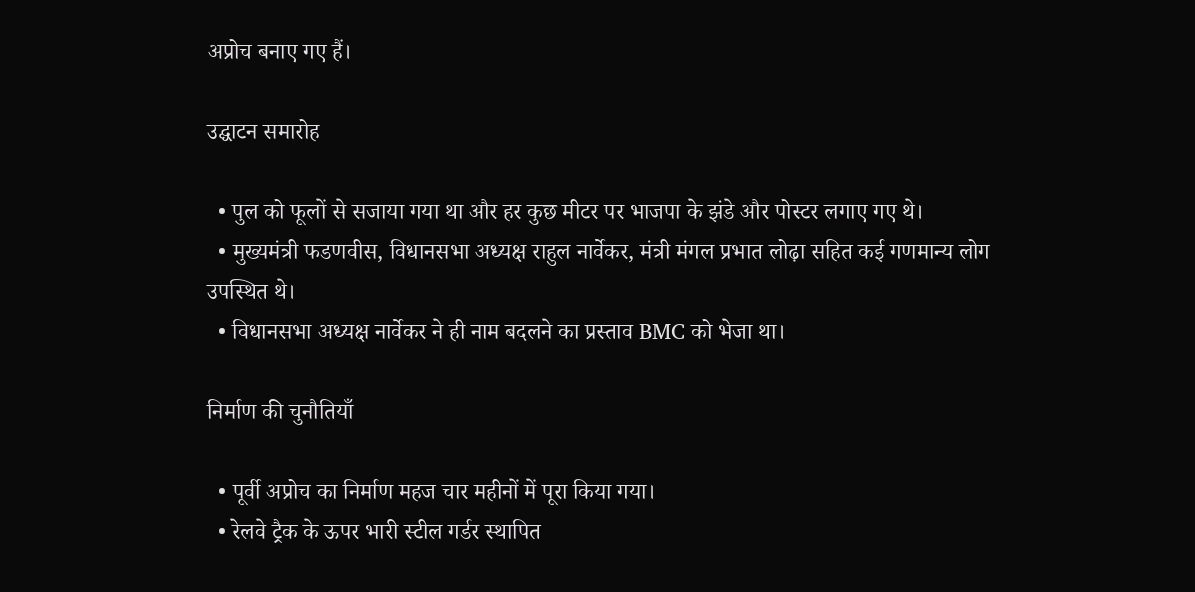अप्रोच बनाए गए हैं।

उद्घाटन समारोह

  • पुल को फूलों से सजाया गया था और हर कुछ मीटर पर भाजपा के झंडे और पोस्टर लगाए गए थे।
  • मुख्यमंत्री फडणवीस, विधानसभा अध्यक्ष राहुल नार्वेकर, मंत्री मंगल प्रभात लोढ़ा सहित कई गणमान्य लोग उपस्थित थे।
  • विधानसभा अध्यक्ष नार्वेकर ने ही नाम बदलने का प्रस्ताव BMC को भेजा था।

निर्माण की चुनौतियाँ

  • पूर्वी अप्रोच का निर्माण महज चार महीनों में पूरा किया गया।
  • रेलवे ट्रैक के ऊपर भारी स्टील गर्डर स्थापित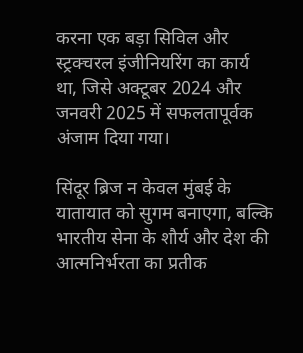करना एक बड़ा सिविल और स्ट्रक्चरल इंजीनियरिंग का कार्य था, जिसे अक्टूबर 2024 और जनवरी 2025 में सफलतापूर्वक अंजाम दिया गया।

सिंदूर ब्रिज न केवल मुंबई के यातायात को सुगम बनाएगा, बल्कि भारतीय सेना के शौर्य और देश की आत्मनिर्भरता का प्रतीक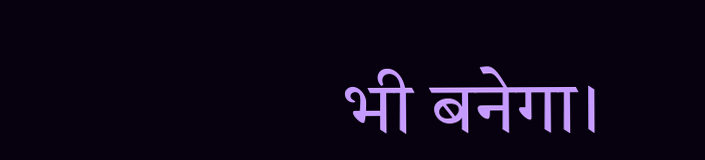भी बनेगा।